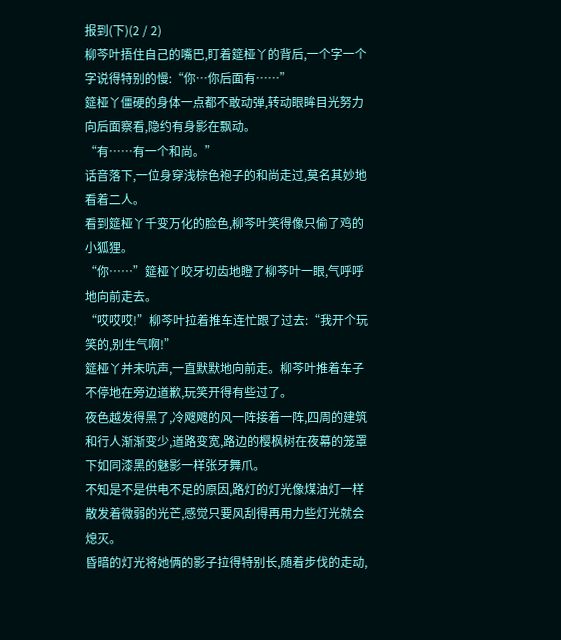报到(下)(2 / 2)
柳芩叶捂住自己的嘴巴,盯着筵桠丫的背后,一个字一个字说得特别的慢:“你…你后面有……”
筵桠丫僵硬的身体一点都不敢动弹,转动眼眸目光努力向后面察看,隐约有身影在飘动。
“有……有一个和尚。”
话音落下,一位身穿浅棕色袍子的和尚走过,莫名其妙地看着二人。
看到筵桠丫千变万化的脸色,柳芩叶笑得像只偷了鸡的小狐狸。
“你……”筵桠丫咬牙切齿地瞪了柳芩叶一眼,气呼呼地向前走去。
“哎哎哎!”柳芩叶拉着推车连忙跟了过去:“我开个玩笑的,别生气啊!”
筵桠丫并未吭声,一直默默地向前走。柳芩叶推着车子不停地在旁边道歉,玩笑开得有些过了。
夜色越发得黑了,冷飕飕的风一阵接着一阵,四周的建筑和行人渐渐变少,道路变宽,路边的樱枫树在夜幕的笼罩下如同漆黑的魅影一样张牙舞爪。
不知是不是供电不足的原因,路灯的灯光像煤油灯一样散发着微弱的光芒,感觉只要风刮得再用力些灯光就会熄灭。
昏暗的灯光将她俩的影子拉得特别长,随着步伐的走动,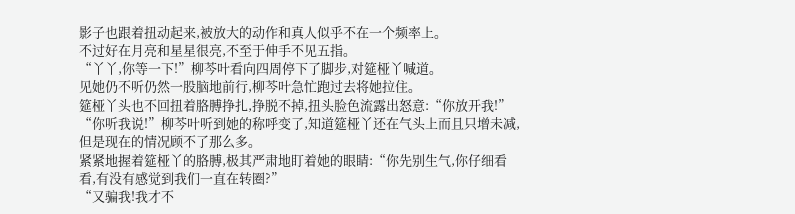影子也跟着扭动起来,被放大的动作和真人似乎不在一个频率上。
不过好在月亮和星星很亮,不至于伸手不见五指。
“丫丫,你等一下!”柳芩叶看向四周停下了脚步,对筵桠丫喊道。
见她仍不听仍然一股脑地前行,柳芩叶急忙跑过去将她拉住。
筵桠丫头也不回扭着胳膊挣扎,挣脱不掉,扭头脸色流露出怒意:“你放开我!”
“你听我说!”柳芩叶听到她的称呼变了,知道筵桠丫还在气头上而且只增未减,但是现在的情况顾不了那么多。
紧紧地握着筵桠丫的胳膊,极其严肃地盯着她的眼睛:“你先别生气,你仔细看看,有没有感觉到我们一直在转圈?”
“又骗我!我才不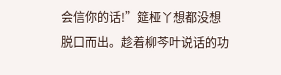会信你的话!”筵桠丫想都没想脱口而出。趁着柳芩叶说话的功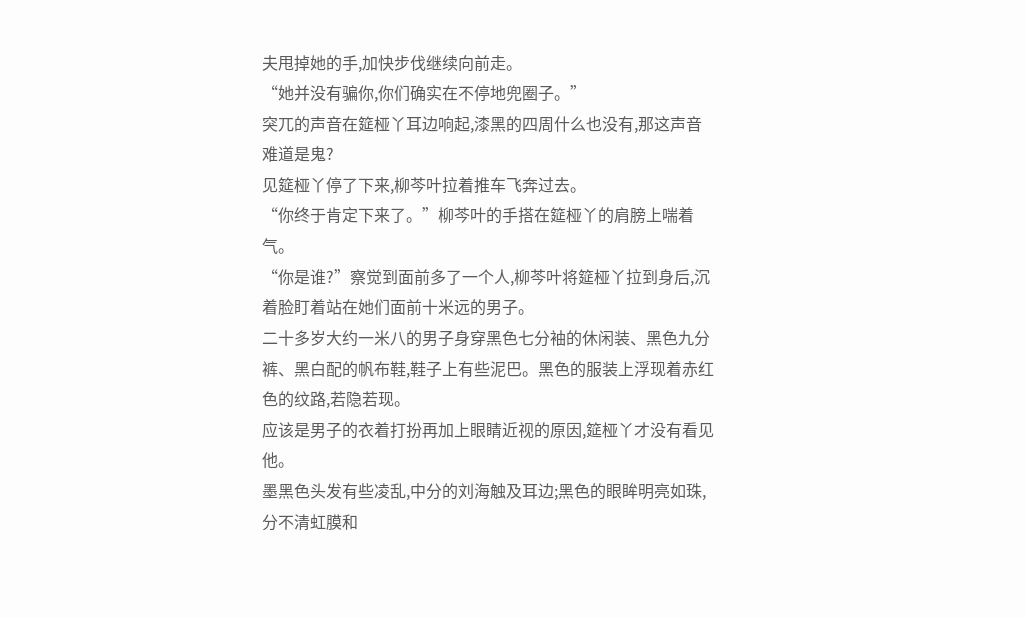夫甩掉她的手,加快步伐继续向前走。
“她并没有骗你,你们确实在不停地兜圈子。”
突兀的声音在筵桠丫耳边响起,漆黑的四周什么也没有,那这声音难道是鬼?
见筵桠丫停了下来,柳芩叶拉着推车飞奔过去。
“你终于肯定下来了。”柳芩叶的手搭在筵桠丫的肩膀上喘着气。
“你是谁?”察觉到面前多了一个人,柳芩叶将筵桠丫拉到身后,沉着脸盯着站在她们面前十米远的男子。
二十多岁大约一米八的男子身穿黑色七分袖的休闲装、黑色九分裤、黑白配的帆布鞋,鞋子上有些泥巴。黑色的服装上浮现着赤红色的纹路,若隐若现。
应该是男子的衣着打扮再加上眼睛近视的原因,筵桠丫才没有看见他。
墨黑色头发有些凌乱,中分的刘海触及耳边;黑色的眼眸明亮如珠,分不清虹膜和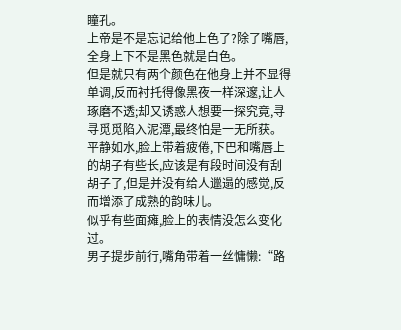瞳孔。
上帝是不是忘记给他上色了?除了嘴唇,全身上下不是黑色就是白色。
但是就只有两个颜色在他身上并不显得单调,反而衬托得像黑夜一样深邃,让人琢磨不透;却又诱惑人想要一探究竟,寻寻觅觅陷入泥潭,最终怕是一无所获。
平静如水,脸上带着疲倦,下巴和嘴唇上的胡子有些长,应该是有段时间没有刮胡子了,但是并没有给人邋遢的感觉,反而增添了成熟的韵味儿。
似乎有些面瘫,脸上的表情没怎么变化过。
男子提步前行,嘴角带着一丝慵懒:“路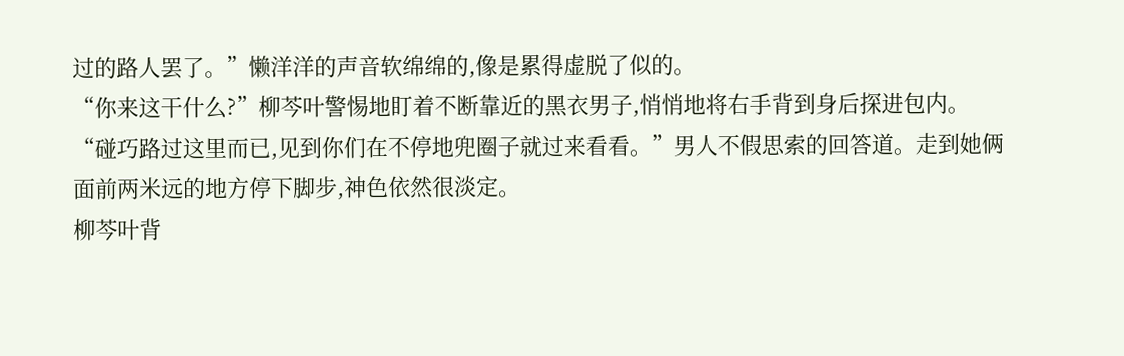过的路人罢了。”懒洋洋的声音软绵绵的,像是累得虚脱了似的。
“你来这干什么?”柳芩叶警惕地盯着不断靠近的黑衣男子,悄悄地将右手背到身后探进包内。
“碰巧路过这里而已,见到你们在不停地兜圈子就过来看看。”男人不假思索的回答道。走到她俩面前两米远的地方停下脚步,神色依然很淡定。
柳芩叶背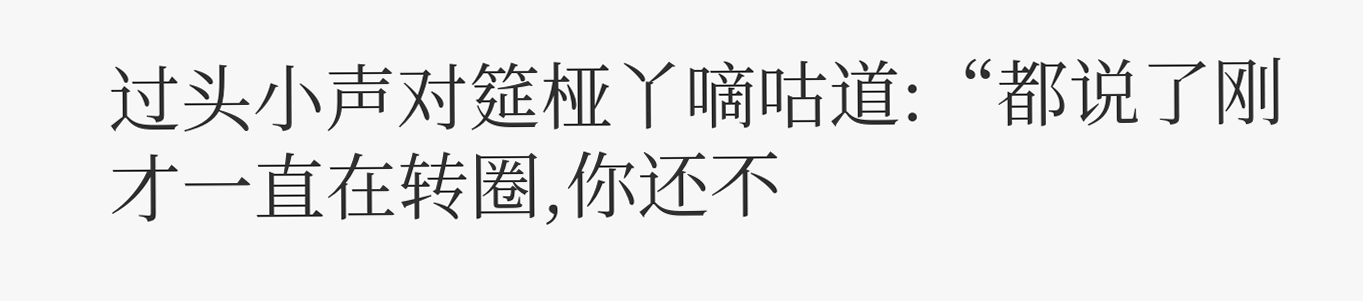过头小声对筵桠丫嘀咕道:“都说了刚才一直在转圈,你还不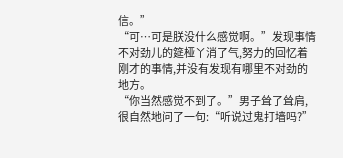信。”
“可…可是朕没什么感觉啊。”发现事情不对劲儿的筵桠丫消了气,努力的回忆着刚才的事情,并没有发现有哪里不对劲的地方。
“你当然感觉不到了。”男子耸了耸肩,很自然地问了一句:“听说过鬼打墙吗?”